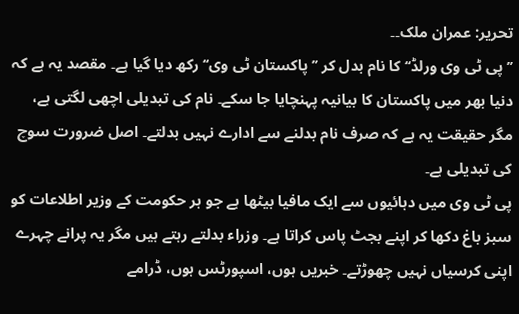تحریر: عمران ملک۔۔
’’پی ٹی وی ورلڈ‘‘ کا نام بدل کر ’’پاکستان ٹی وی‘‘ رکھ دیا گیا ہے۔ مقصد یہ ہے کہ دنیا بھر میں پاکستان کا بیانیہ پہنچایا جا سکے۔ نام کی تبدیلی اچھی لگتی ہے، مگر حقیقت یہ ہے کہ صرف نام بدلنے سے ادارے نہیں بدلتے۔ اصل ضرورت سوچ کی تبدیلی ہے۔
پی ٹی وی میں دہائیوں سے ایک مافیا بیٹھا ہے جو ہر حکومت کے وزیر اطلاعات کو سبز باغ دکھا کر اپنے بجٹ پاس کراتا ہے۔ وزراء بدلتے رہتے ہیں مگر یہ پرانے چہرے اپنی کرسیاں نہیں چھوڑتے۔ خبریں ہوں، اسپورٹس ہوں، ڈرامے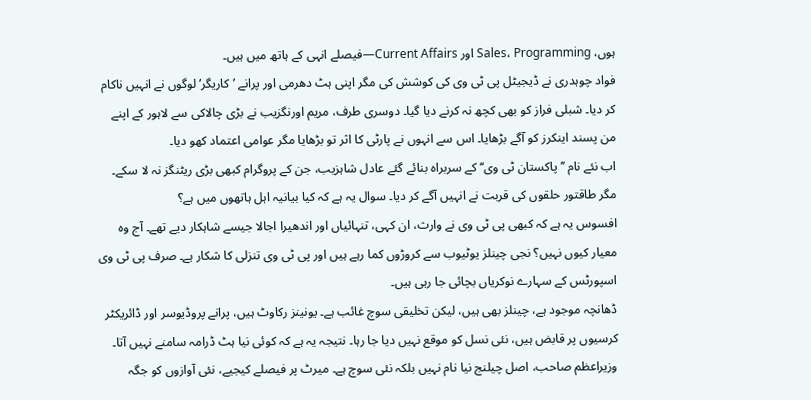ہوں، Sales، Programming اور Current Affairs—فیصلے انہی کے ہاتھ میں ہیں۔
فواد چوہدری نے ڈیجیٹل پی ٹی وی کی کوشش کی مگر اپنی ہٹ دھرمی اور پرانے ’کاریگر‘ لوگوں نے انہیں ناکام کر دیا۔ شبلی فراز کو بھی کچھ نہ کرنے دیا گیا۔ دوسری طرف، مریم اورنگزیب نے بڑی چالاکی سے لاہور کے اپنے من پسند اینکرز کو آگے بڑھایا۔ اس سے انہوں نے پارٹی کا اثر تو بڑھایا مگر عوامی اعتماد کھو دیا۔
اب نئے نام ’’پاکستان ٹی وی‘‘ کے سربراہ بنائے گئے عادل شاہزیب، جن کے پروگرام کبھی بڑی ریٹنگز نہ لا سکے۔ مگر طاقتور حلقوں کی قربت نے انہیں آگے کر دیا۔ سوال یہ ہے کہ کیا بیانیہ اہل ہاتھوں میں ہے؟
افسوس یہ ہے کہ کبھی پی ٹی وی نے وارث، ان کہی، تنہائیاں اور اندھیرا اجالا جیسے شاہکار دیے تھے۔ آج وہ معیار کیوں نہیں؟ نجی چینلز یوٹیوب سے کروڑوں کما رہے ہیں اور پی ٹی وی تنزلی کا شکار ہے۔ صرف پی ٹی وی اسپورٹس کے سہارے نوکریاں بچائی جا رہی ہیں۔
ڈھانچہ موجود ہے، چینلز بھی ہیں، لیکن تخلیقی سوچ غائب ہے۔ یونینز رکاوٹ ہیں، پرانے پروڈیوسر اور ڈائریکٹر کرسیوں پر قابض ہیں، نئی نسل کو موقع نہیں دیا جا رہا۔ نتیجہ یہ ہے کہ کوئی نیا ہٹ ڈرامہ سامنے نہیں آتا۔
وزیراعظم صاحب، اصل چیلنج نیا نام نہیں بلکہ نئی سوچ ہے۔ میرٹ پر فیصلے کیجیے، نئی آوازوں کو جگہ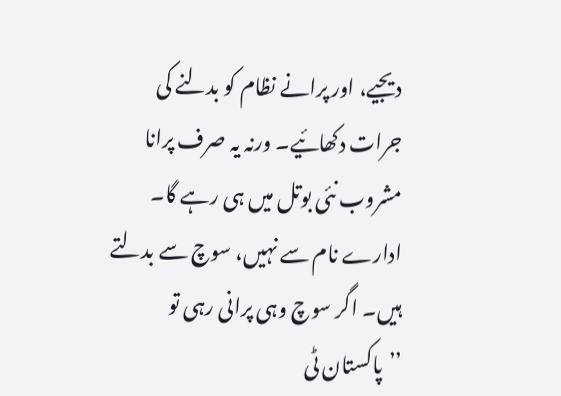دیجیے، اور پرانے نظام کو بدلنے کی جرات دکھائیے۔ ورنہ یہ صرف پرانا مشروب نئی بوتل میں ہی رہے گا۔
ادارے نام سے نہیں، سوچ سے بدلتے ہیں۔ اگر سوچ وہی پرانی رہی تو ’’پاکستان ٹی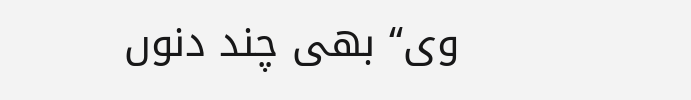وی‘‘ بھی چند دنوں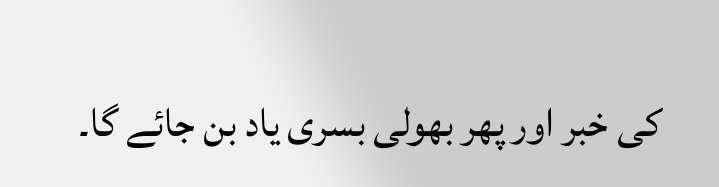کی خبر اور پھر بھولی بسری یاد بن جائے گا۔